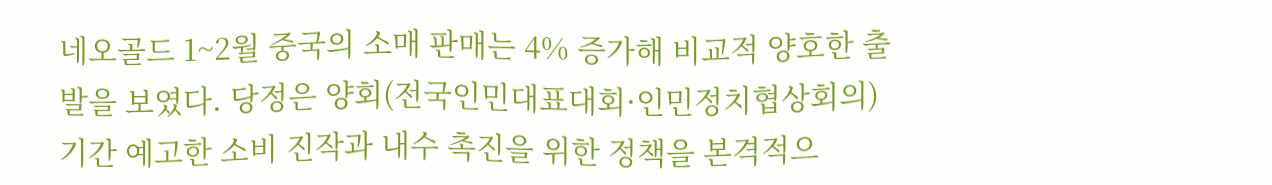네오골드 1~2월 중국의 소매 판매는 4% 증가해 비교적 양호한 출발을 보였다. 당정은 양회(전국인민대표대회·인민정치협상회의) 기간 예고한 소비 진작과 내수 촉진을 위한 정책을 본격적으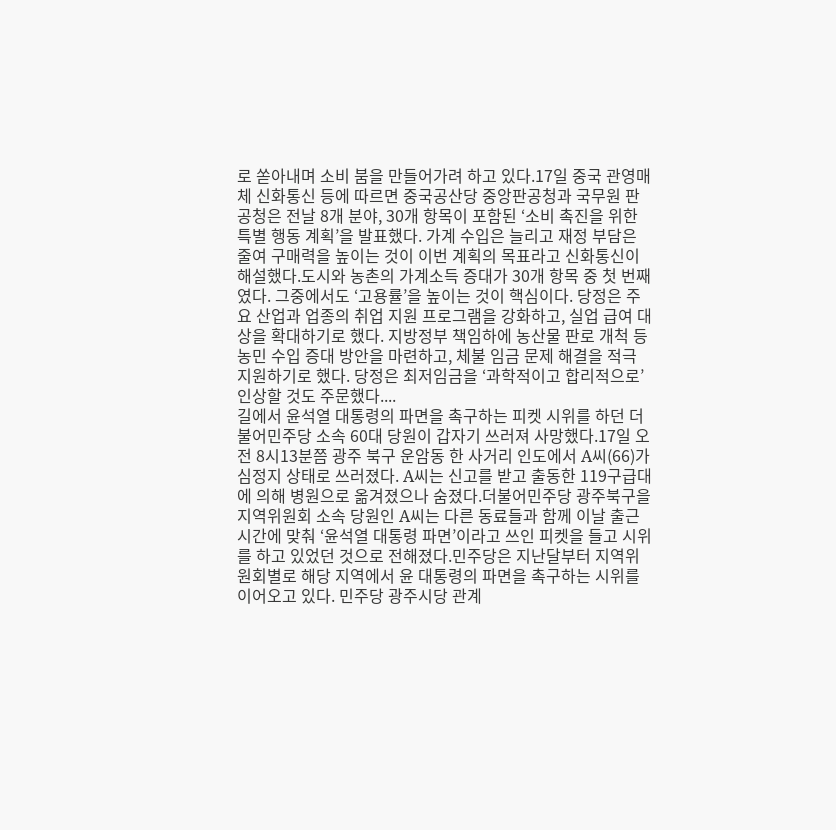로 쏟아내며 소비 붐을 만들어가려 하고 있다.17일 중국 관영매체 신화통신 등에 따르면 중국공산당 중앙판공청과 국무원 판공청은 전날 8개 분야, 30개 항목이 포함된 ‘소비 촉진을 위한 특별 행동 계획’을 발표했다. 가계 수입은 늘리고 재정 부담은 줄여 구매력을 높이는 것이 이번 계획의 목표라고 신화통신이 해설했다.도시와 농촌의 가계소득 증대가 30개 항목 중 첫 번째였다. 그중에서도 ‘고용률’을 높이는 것이 핵심이다. 당정은 주요 산업과 업종의 취업 지원 프로그램을 강화하고, 실업 급여 대상을 확대하기로 했다. 지방정부 책임하에 농산물 판로 개척 등 농민 수입 증대 방안을 마련하고, 체불 임금 문제 해결을 적극 지원하기로 했다. 당정은 최저임금을 ‘과학적이고 합리적으로’ 인상할 것도 주문했다....
길에서 윤석열 대통령의 파면을 촉구하는 피켓 시위를 하던 더불어민주당 소속 60대 당원이 갑자기 쓰러져 사망했다.17일 오전 8시13분쯤 광주 북구 운암동 한 사거리 인도에서 A씨(66)가 심정지 상태로 쓰러졌다. A씨는 신고를 받고 출동한 119구급대에 의해 병원으로 옮겨졌으나 숨졌다.더불어민주당 광주북구을지역위원회 소속 당원인 A씨는 다른 동료들과 함께 이날 출근 시간에 맞춰 ‘윤석열 대통령 파면’이라고 쓰인 피켓을 들고 시위를 하고 있었던 것으로 전해졌다.민주당은 지난달부터 지역위원회별로 해당 지역에서 윤 대통령의 파면을 촉구하는 시위를 이어오고 있다. 민주당 광주시당 관계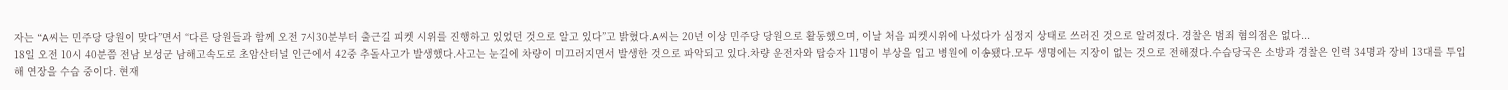자는 “A씨는 민주당 당원이 맞다”면서 “다른 당원들과 함께 오전 7시30분부터 출근길 피켓 시위를 진행하고 있었던 것으로 알고 있다”고 밝혔다.A씨는 20년 이상 민주당 당원으로 활동했으며, 이날 처음 피켓시위에 나섰다가 심정지 상태로 쓰러진 것으로 알려졌다. 경찰은 범죄 혐의점은 없다...
18일 오전 10시 40분쯤 전남 보성군 남해고속도로 초암산터널 인근에서 42중 추돌사고가 발생했다.사고는 눈길에 차량이 미끄러지면서 발생한 것으로 파악되고 있다.차량 운전자와 탑승자 11명이 부상을 입고 병원에 이송됐다.모두 생명에는 지장이 없는 것으로 전해졌다.수습당국은 소방과 경찰은 인력 34명과 장비 13대를 투입해 연장을 수습 중이다. 현재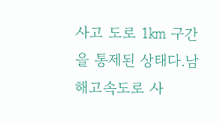사고 도로 1㎞ 구간을 통제된 상태다.남해고속도로 사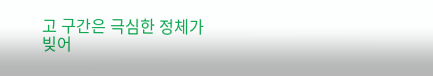고 구간은 극심한 정체가 빚어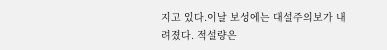지고 있다.이날 보성에는 대설주의보가 내려졌다. 적설량은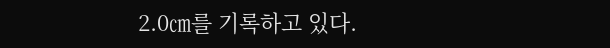2.0㎝를 기록하고 있다.